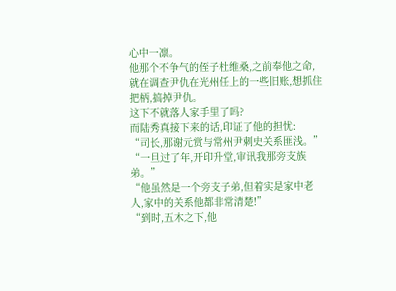心中一凛。
他那个不争气的侄子杜维桑,之前奉他之命,就在调查尹仇在光州任上的一些旧账,想抓住把柄,搞掉尹仇。
这下不就落人家手里了吗?
而陆秀真接下来的话,印证了他的担忧:
“司长,那谢元赏与常州尹刺史关系匪浅。”
“一旦过了年,开印升堂,审讯我那旁支族弟。”
“他虽然是一个旁支子弟,但着实是家中老人,家中的关系他都非常清楚!”
“到时,五木之下,他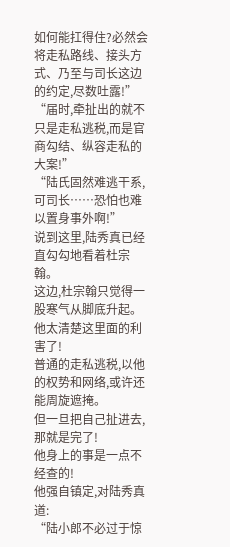如何能扛得住?必然会将走私路线、接头方式、乃至与司长这边的约定,尽数吐露!”
“届时,牵扯出的就不只是走私逃税,而是官商勾结、纵容走私的大案!”
“陆氏固然难逃干系,可司长……恐怕也难以置身事外啊!”
说到这里,陆秀真已经直勾勾地看着杜宗翰。
这边,杜宗翰只觉得一股寒气从脚底升起。
他太清楚这里面的利害了!
普通的走私逃税,以他的权势和网络,或许还能周旋遮掩。
但一旦把自己扯进去,那就是完了!
他身上的事是一点不经查的!
他强自镇定,对陆秀真道:
“陆小郎不必过于惊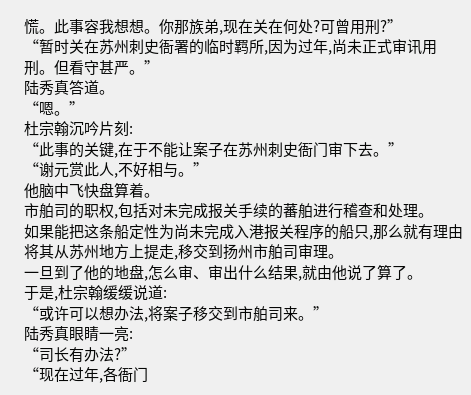慌。此事容我想想。你那族弟,现在关在何处?可曾用刑?”
“暂时关在苏州刺史衙署的临时羁所,因为过年,尚未正式审讯用刑。但看守甚严。”
陆秀真答道。
“嗯。”
杜宗翰沉吟片刻:
“此事的关键,在于不能让案子在苏州刺史衙门审下去。”
“谢元赏此人,不好相与。”
他脑中飞快盘算着。
市舶司的职权,包括对未完成报关手续的蕃舶进行稽查和处理。
如果能把这条船定性为尚未完成入港报关程序的船只,那么就有理由将其从苏州地方上提走,移交到扬州市舶司审理。
一旦到了他的地盘,怎么审、审出什么结果,就由他说了算了。
于是,杜宗翰缓缓说道:
“或许可以想办法,将案子移交到市舶司来。”
陆秀真眼睛一亮:
“司长有办法?”
“现在过年,各衙门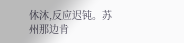休沐,反应迟钝。苏州那边肯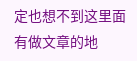定也想不到这里面有做文章的地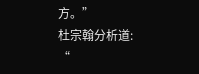方。”
杜宗翰分析道:
“